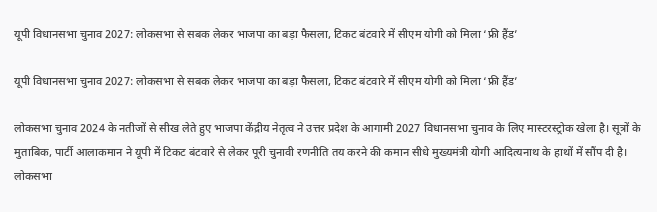यूपी विधानसभा चुनाव 2027: लोकसभा से सबक लेकर भाजपा का बड़ा फैसला, टिकट बंटवारे में सीएम योगी को मिला ‘फ्री हैंड’

यूपी विधानसभा चुनाव 2027: लोकसभा से सबक लेकर भाजपा का बड़ा फैसला, टिकट बंटवारे में सीएम योगी को मिला ‘फ्री हैंड’

लोकसभा चुनाव 2024 के नतीजों से सीख लेते हुए भाजपा केंद्रीय नेतृत्व ने उत्तर प्रदेश के आगामी 2027 विधानसभा चुनाव के लिए मास्टरस्ट्रोक खेला है। सूत्रों के मुताबिक, पार्टी आलाकमान ने यूपी में टिकट बंटवारे से लेकर पूरी चुनावी रणनीति तय करने की कमान सीधे मुख्यमंत्री योगी आदित्यनाथ के हाथों में सौंप दी है।
लोकसभा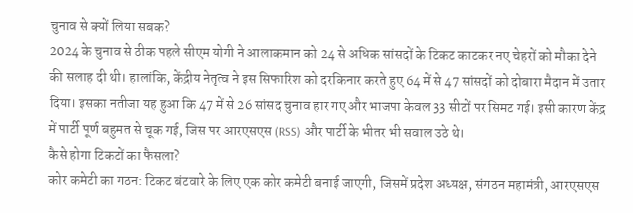चुनाव से क्यों लिया सबक?
2024 के चुनाव से ठीक पहले सीएम योगी ने आलाकमान को 24 से अधिक सांसदों के टिकट काटकर नए चेहरों को मौका देने की सलाह दी थी। हालांकि, केंद्रीय नेतृत्व ने इस सिफारिश को दरकिनार करते हुए 64 में से 47 सांसदों को दोबारा मैदान में उतार दिया। इसका नतीजा यह हुआ कि 47 में से 26 सांसद चुनाव हार गए और भाजपा केवल 33 सीटों पर सिमट गई। इसी कारण केंद्र में पार्टी पूर्ण बहुमत से चूक गई, जिस पर आरएसएस (RSS) और पार्टी के भीतर भी सवाल उठे थे।
कैसे होगा टिकटों का फैसला?
कोर कमेटी का गठन: टिकट बंटवारे के लिए एक कोर कमेटी बनाई जाएगी, जिसमें प्रदेश अध्यक्ष, संगठन महामंत्री, आरएसएस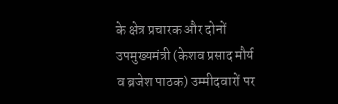के क्षेत्र प्रचारक और दोनों उपमुख्यमंत्री (केशव प्रसाद मौर्य व ब्रजेश पाठक) उम्मीदवारों पर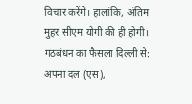विचार करेंगे। हालांकि, अंतिम मुहर सीएम योगी की ही होगी।
गठबंधन का फैसला दिल्ली से: अपना दल (एस),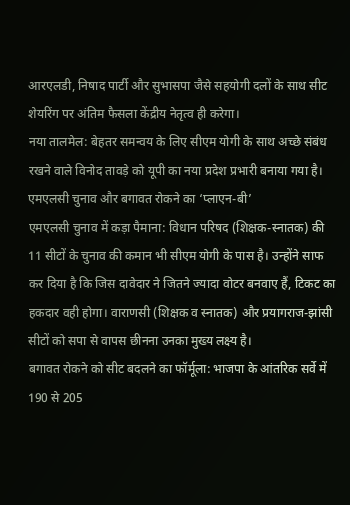आरएलडी, निषाद पार्टी और सुभासपा जैसे सहयोगी दलों के साथ सीट शेयरिंग पर अंतिम फैसला केंद्रीय नेतृत्व ही करेगा।
नया तालमेल: बेहतर समन्वय के लिए सीएम योगी के साथ अच्छे संबंध रखने वाले विनोद तावड़े को यूपी का नया प्रदेश प्रभारी बनाया गया है।
एमएलसी चुनाव और बगावत रोकने का ‘प्लाएन-बी’
एमएलसी चुनाव में कड़ा पैमाना: विधान परिषद (शिक्षक-स्नातक) की 11 सीटों के चुनाव की कमान भी सीएम योगी के पास है। उन्होंने साफ कर दिया है कि जिस दावेदार ने जितने ज्यादा वोटर बनवाए हैं, टिकट का हकदार वही होगा। वाराणसी (शिक्षक व स्नातक) और प्रयागराज-झांसी सीटों को सपा से वापस छीनना उनका मुख्य लक्ष्य है।
बगावत रोकने को सीट बदलने का फॉर्मूला: भाजपा के आंतरिक सर्वे में 190 से 205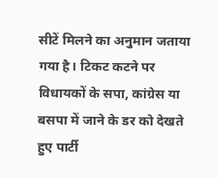सीटें मिलने का अनुमान जताया गया है। टिकट कटने पर विधायकों के सपा, कांग्रेस या बसपा में जाने के डर को देखते हुए पार्टी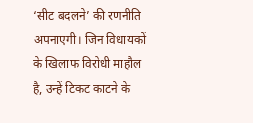‘सीट बदलने’ की रणनीति अपनाएगी। जिन विधायकों के खिलाफ विरोधी माहौल है, उन्हें टिकट काटने के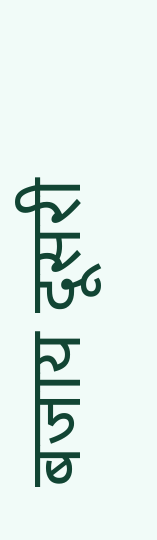बजाय दूसरी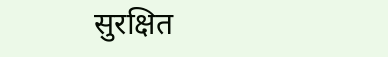सुरक्षित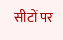सीटों पर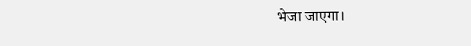भेजा जाएगा।